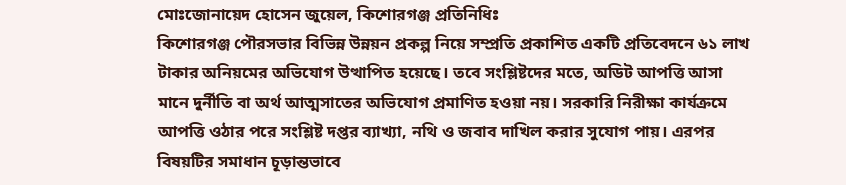মোঃজোনায়েদ হোসেন জুয়েল, কিশোরগঞ্জ প্রতিনিধিঃ
কিশোরগঞ্জ পৌরসভার বিভিন্ন উন্নয়ন প্রকল্প নিয়ে সম্প্রতি প্রকাশিত একটি প্রতিবেদনে ৬১ লাখ টাকার অনিয়মের অভিযোগ উত্থাপিত হয়েছে। তবে সংশ্লিষ্টদের মতে, অডিট আপত্তি আসা মানে দুর্নীতি বা অর্থ আত্মসাতের অভিযোগ প্রমাণিত হওয়া নয়। সরকারি নিরীক্ষা কার্যক্রমে আপত্তি ওঠার পরে সংশ্লিষ্ট দপ্তর ব্যাখ্যা, নথি ও জবাব দাখিল করার সুযোগ পায়। এরপর বিষয়টির সমাধান চূড়ান্তভাবে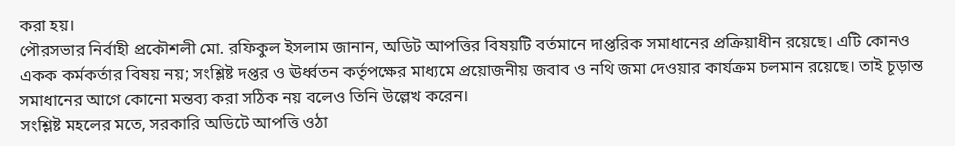করা হয়।
পৌরসভার নির্বাহী প্রকৌশলী মো. রফিকুল ইসলাম জানান, অডিট আপত্তির বিষয়টি বর্তমানে দাপ্তরিক সমাধানের প্রক্রিয়াধীন রয়েছে। এটি কোনও একক কর্মকর্তার বিষয় নয়; সংশ্লিষ্ট দপ্তর ও ঊর্ধ্বতন কর্তৃপক্ষের মাধ্যমে প্রয়োজনীয় জবাব ও নথি জমা দেওয়ার কার্যক্রম চলমান রয়েছে। তাই চূড়ান্ত সমাধানের আগে কোনো মন্তব্য করা সঠিক নয় বলেও তিনি উল্লেখ করেন।
সংশ্লিষ্ট মহলের মতে, সরকারি অডিটে আপত্তি ওঠা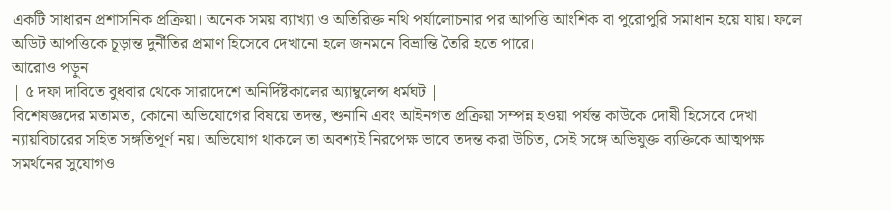একটি সাধারন প্রশাসনিক প্রক্রিয়া। অনেক সময় ব্যাখ্যা ও অতিরিক্ত নথি পর্যালোচনার পর আপত্তি আংশিক বা পুরোপুরি সমাধান হয়ে যায়। ফলে অডিট আপত্তিকে চূড়ান্ত দুর্নীতির প্রমাণ হিসেবে দেখানো হলে জনমনে বিভ্রান্তি তৈরি হতে পারে।
আরোও পড়ুন
| ৫ দফা দাবিতে বুধবার থেকে সারাদেশে অনির্দিষ্টকালের অ্যাম্বুলেন্স ধর্মঘট |
বিশেষজ্ঞদের মতামত, কোনো অভিযোগের বিষয়ে তদন্ত, শুনানি এবং আইনগত প্রক্রিয়া সম্পন্ন হওয়া পর্যন্ত কাউকে দোষী হিসেবে দেখা ন্যায়বিচারের সহিত সঙ্গতিপূর্ণ নয়। অভিযোগ থাকলে তা অবশ্যই নিরপেক্ষ ভাবে তদন্ত করা উচিত, সেই সঙ্গে অভিযুক্ত ব্যক্তিকে আত্মপক্ষ সমর্থনের সুযোগও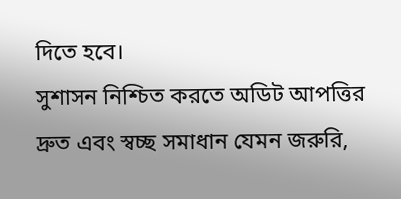দিতে হবে।
সুশাসন নিশ্চিত করতে অডিট আপত্তির দ্রুত এবং স্বচ্ছ সমাধান যেমন জরুরি,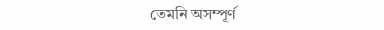তেমনি অসম্পূর্ণ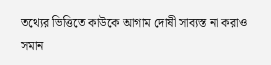তথ্যের ভিত্তিতে কাউকে আগাম দোষী সাব্যস্ত না করাও সমান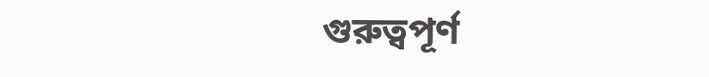গুরুত্বপূর্ণ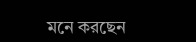মনে করছেন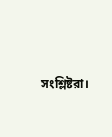সংশ্লিষ্টরা।